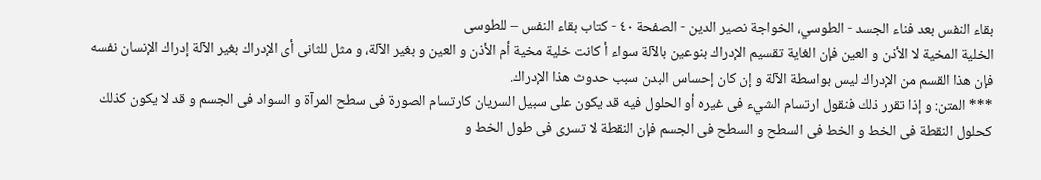بقاء النفس بعد فناء الجسد - الطوسي، الخواجة نصير الدين - الصفحة ٤٠ - كتاب بقاء النفس – للطوسى
الخلية المخية لا الأذن و العين فإن الغاية تقسيم الإدراك بنوعين بالآلة سواء أ كانت خلية مخية أم الأذن و العين و بغير الآلة، و مثل للثانى أى الإدراك بغير الآلة إدراك الإنسان نفسه فإن هذا القسم من الإدراك ليس بواسطة الآلة و إن كان إحساس البدن سبب حدوث هذا الإدراك.
*** المتن: و إذا تقرر ذلك فنقول ارتسام الشيء فى غيره أو الحلول فيه قد يكون على سبيل السريان كارتسام الصورة فى سطح المرآة و السواد فى الجسم و قد لا يكون كذلك كحلول النقطة فى الخط و الخط فى السطح و السطح فى الجسم فإن النقطة لا تسرى فى طول الخط و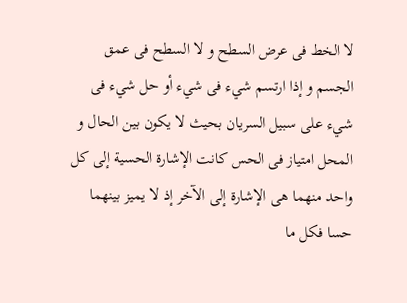لا الخط فى عرض السطح و لا السطح فى عمق الجسم و إذا ارتسم شيء فى شيء أو حل شيء فى شيء على سبيل السريان بحيث لا يكون بين الحال و المحل امتياز فى الحس كانت الإشارة الحسية إلى كل واحد منهما هى الإشارة إلى الآخر إذ لا يميز بينهما حسا فكل ما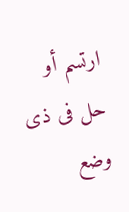ارتسم أو حل فى ذى وضع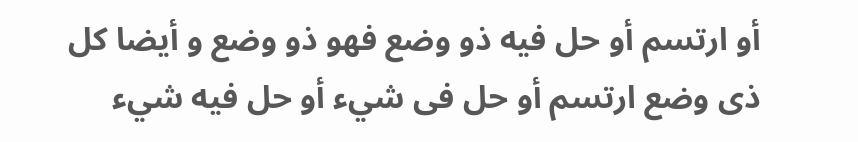أو ارتسم أو حل فيه ذو وضع فهو ذو وضع و أيضا كل ذى وضع ارتسم أو حل فى شيء أو حل فيه شيء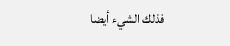فذلك الشيء أيضا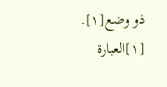ذو وضع[١].
[١]العبارة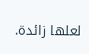لعلها زائدة.